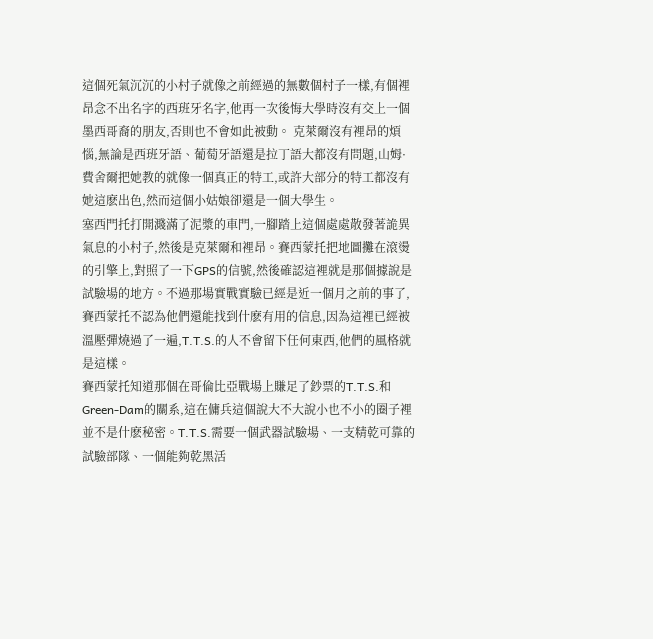這個死氣沉沉的小村子就像之前經過的無數個村子一樣,有個裡昂念不出名字的西班牙名字,他再一次後悔大學時沒有交上一個墨西哥裔的朋友,否則也不會如此被動。 克萊爾沒有裡昂的煩惱,無論是西班牙語、葡萄牙語還是拉丁語大都沒有問題,山姆·費舍爾把她教的就像一個真正的特工,或許大部分的特工都沒有她這麽出色,然而這個小姑娘卻還是一個大學生。
塞西門托打開濺滿了泥漿的車門,一腳踏上這個處處散發著詭異氣息的小村子,然後是克萊爾和裡昂。賽西蒙托把地圖攤在滾燙的引擎上,對照了一下GPS的信號,然後確認這裡就是那個據說是試驗場的地方。不過那場實戰實驗已經是近一個月之前的事了,賽西蒙托不認為他們還能找到什麽有用的信息,因為這裡已經被溫壓彈燒過了一遍,T.T.S.的人不會留下任何東西,他們的風格就是這樣。
賽西蒙托知道那個在哥倫比亞戰場上賺足了鈔票的T.T.S.和Green-Dam的關系,這在傭兵這個說大不大說小也不小的圈子裡並不是什麽秘密。T.T.S.需要一個武器試驗場、一支精乾可靠的試驗部隊、一個能夠乾黑活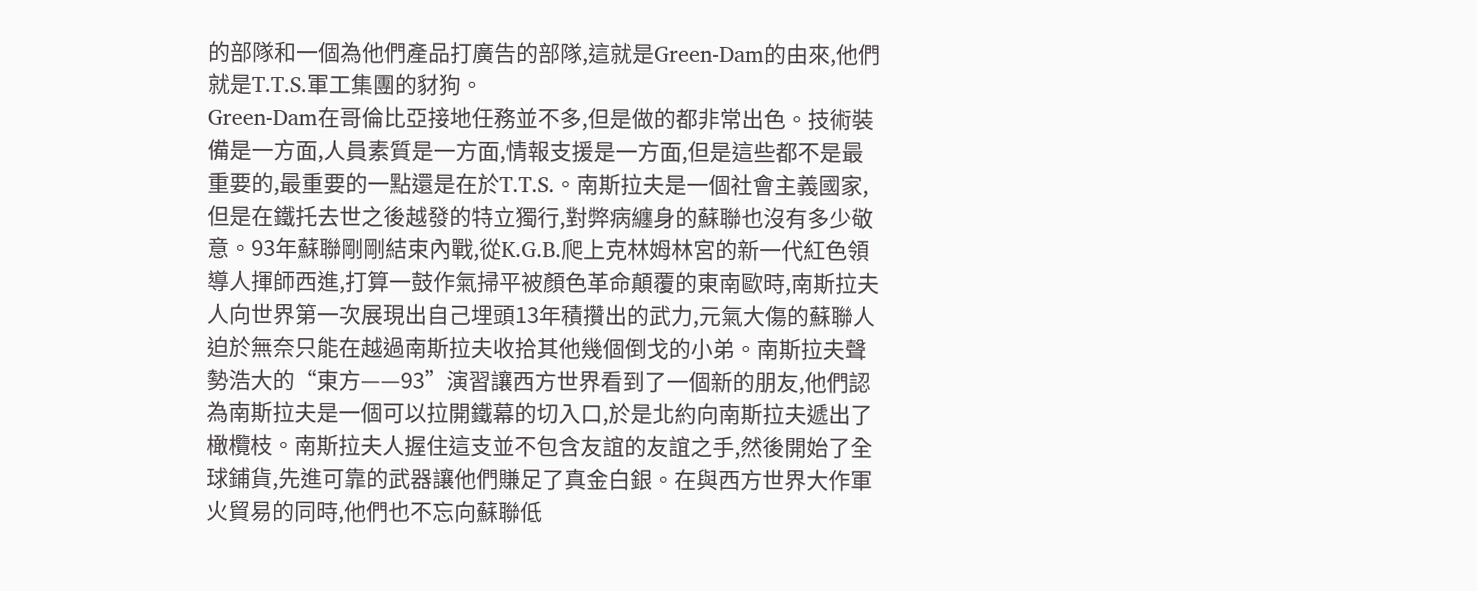的部隊和一個為他們產品打廣告的部隊,這就是Green-Dam的由來,他們就是T.T.S.軍工集團的豺狗。
Green-Dam在哥倫比亞接地任務並不多,但是做的都非常出色。技術裝備是一方面,人員素質是一方面,情報支援是一方面,但是這些都不是最重要的,最重要的一點還是在於T.T.S.。南斯拉夫是一個社會主義國家,但是在鐵托去世之後越發的特立獨行,對弊病纏身的蘇聯也沒有多少敬意。93年蘇聯剛剛結束內戰,從K.G.B.爬上克林姆林宮的新一代紅色領導人揮師西進,打算一鼓作氣掃平被顏色革命顛覆的東南歐時,南斯拉夫人向世界第一次展現出自己埋頭13年積攢出的武力,元氣大傷的蘇聯人迫於無奈只能在越過南斯拉夫收拾其他幾個倒戈的小弟。南斯拉夫聲勢浩大的“東方——93”演習讓西方世界看到了一個新的朋友,他們認為南斯拉夫是一個可以拉開鐵幕的切入口,於是北約向南斯拉夫遞出了橄欖枝。南斯拉夫人握住這支並不包含友誼的友誼之手,然後開始了全球鋪貨,先進可靠的武器讓他們賺足了真金白銀。在與西方世界大作軍火貿易的同時,他們也不忘向蘇聯低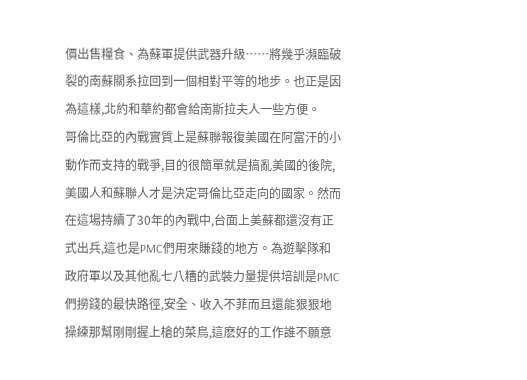價出售糧食、為蘇軍提供武器升級……將幾乎瀕臨破裂的南蘇關系拉回到一個相對平等的地步。也正是因為這樣,北約和華約都會給南斯拉夫人一些方便。
哥倫比亞的內戰實質上是蘇聯報復美國在阿富汗的小動作而支持的戰爭,目的很簡單就是搞亂美國的後院,美國人和蘇聯人才是決定哥倫比亞走向的國家。然而在這場持續了30年的內戰中,台面上美蘇都還沒有正式出兵,這也是PMC們用來賺錢的地方。為遊擊隊和政府軍以及其他亂七八糟的武裝力量提供培訓是PMC們撈錢的最快路徑,安全、收入不菲而且還能狠狠地操練那幫剛剛握上槍的菜鳥,這麽好的工作誰不願意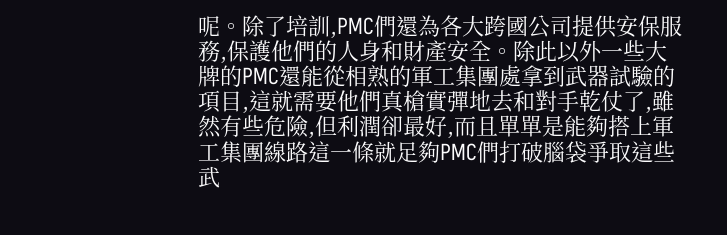呢。除了培訓,PMC們還為各大跨國公司提供安保服務,保護他們的人身和財產安全。除此以外一些大牌的PMC還能從相熟的軍工集團處拿到武器試驗的項目,這就需要他們真槍實彈地去和對手乾仗了,雖然有些危險,但利潤卻最好,而且單單是能夠搭上軍工集團線路這一條就足夠PMC們打破腦袋爭取這些武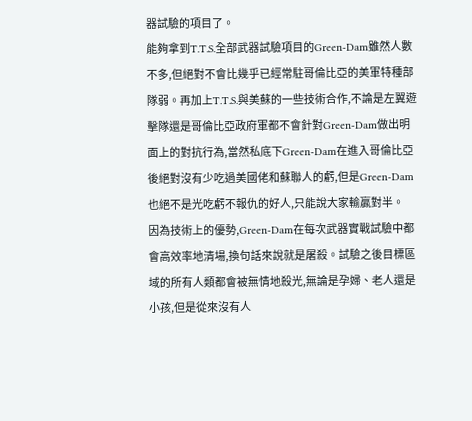器試驗的項目了。
能夠拿到T.T.S.全部武器試驗項目的Green-Dam雖然人數不多,但絕對不會比幾乎已經常駐哥倫比亞的美軍特種部隊弱。再加上T.T.S.與美蘇的一些技術合作,不論是左翼遊擊隊還是哥倫比亞政府軍都不會針對Green-Dam做出明面上的對抗行為,當然私底下Green-Dam在進入哥倫比亞後絕對沒有少吃過美國佬和蘇聯人的虧,但是Green-Dam也絕不是光吃虧不報仇的好人,只能說大家輸贏對半。
因為技術上的優勢,Green-Dam在每次武器實戰試驗中都會高效率地清場,換句話來說就是屠殺。試驗之後目標區域的所有人類都會被無情地殺光,無論是孕婦、老人還是小孩,但是從來沒有人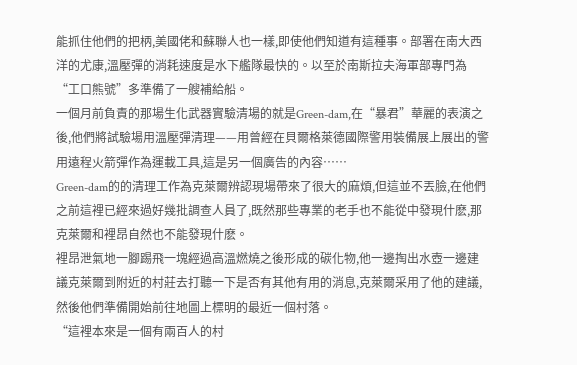能抓住他們的把柄,美國佬和蘇聯人也一樣,即使他們知道有這種事。部署在南大西洋的尤康,溫壓彈的消耗速度是水下艦隊最快的。以至於南斯拉夫海軍部專門為“工口熊號”多準備了一艘補給船。
一個月前負責的那場生化武器實驗清場的就是Green-dam,在“暴君”華麗的表演之後,他們將試驗場用溫壓彈清理——用曾經在貝爾格萊德國際警用裝備展上展出的警用遠程火箭彈作為運載工具,這是另一個廣告的內容……
Green-dam的的清理工作為克萊爾辨認現場帶來了很大的麻煩,但這並不丟臉,在他們之前這裡已經來過好幾批調查人員了,既然那些專業的老手也不能從中發現什麽,那克萊爾和裡昂自然也不能發現什麽。
裡昂泄氣地一腳踢飛一塊經過高溫燃燒之後形成的碳化物,他一邊掏出水壺一邊建議克萊爾到附近的村莊去打聽一下是否有其他有用的消息,克萊爾采用了他的建議,然後他們準備開始前往地圖上標明的最近一個村落。
“這裡本來是一個有兩百人的村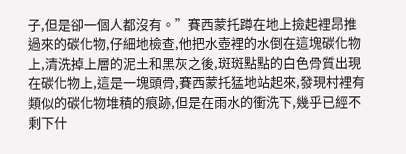子,但是卻一個人都沒有。”賽西蒙托蹲在地上撿起裡昂推過來的碳化物,仔細地檢查,他把水壺裡的水倒在這塊碳化物上,清洗掉上層的泥土和黑灰之後,斑斑點點的白色骨質出現在碳化物上,這是一塊頭骨,賽西蒙托猛地站起來,發現村裡有類似的碳化物堆積的痕跡,但是在雨水的衝洗下,幾乎已經不剩下什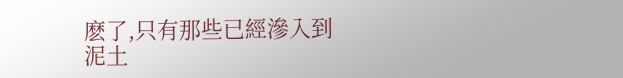麽了,只有那些已經滲入到泥土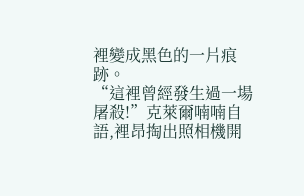裡變成黑色的一片痕跡。
“這裡曾經發生過一場屠殺!”克萊爾喃喃自語,裡昂掏出照相機開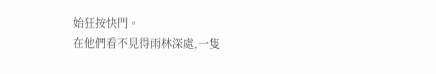始狂按快門。
在他們看不見得雨林深處,一隻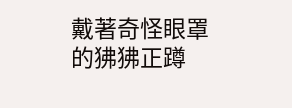戴著奇怪眼罩的狒狒正蹲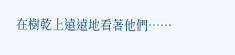在樹乾上遠遠地看著他們……